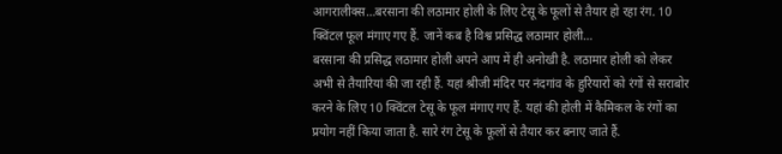आगरालीक्स…बरसाना की लठामार होली के लिए टेसू के फूलों से तैयार हो रहा रंग. 10 क्विंटल फूल मंगाए गए हैं. जानें कब है विश्व प्रसिद्ध लठामार होली…
बरसाना की प्रसिद्ध लठामार होली अपने आप में ही अनोखी है. लठामार होली को लेकर अभी से तैयारियां की जा रही हैं. यहां श्रीजी मंदिर पर नंदगांव के हुरियारों को रंगों से सराबोर करने के लिए 10 क्विंटल टेसू के फूल मंगाए गए हैं. यहां की होली में कैमिकल के रंगों का प्रयोग नहीं किया जाता है. सारे रंग टेसू के फूलों से तैयार कर बनाए जाते हैं.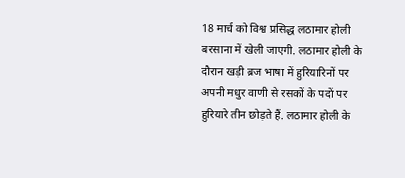18 मार्च को विश्व प्रसिद्ध लठामार होली बरसाना में खेली जाएगी. लठामार होली के दौरान खड़ी ब्रज भाषा में हुरियारिनों पर अपनी मधुर वाणी से रसकों के पदों पर हुरियारे तीन छोड़ते हैं. लठामार होली के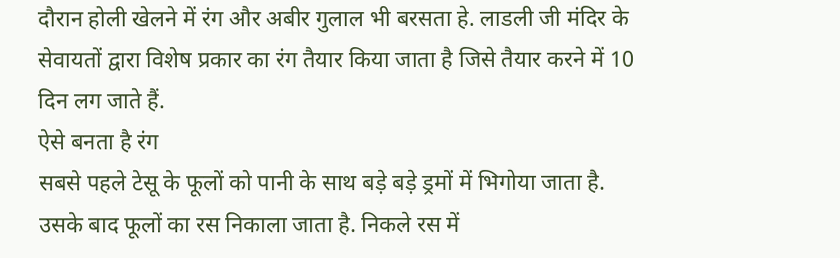दौरान होली खेलने में रंग और अबीर गुलाल भी बरसता हे. लाडली जी मंदिर के सेवायतों द्वारा विशेष प्रकार का रंग तैयार किया जाता है जिसे तैयार करने में 10 दिन लग जाते हैं.
ऐसे बनता है रंग
सबसे पहले टेसू के फूलों को पानी के साथ बड़े बड़े ड्रमों में भिगोया जाता है. उसके बाद फूलों का रस निकाला जाता है. निकले रस में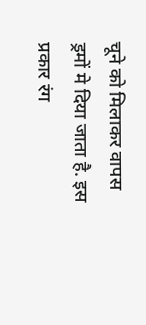चूने को मिलाकर वापस ड्रमों मे दिया जाता है. इस प्रकार रंग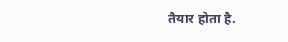तैयार होता है.